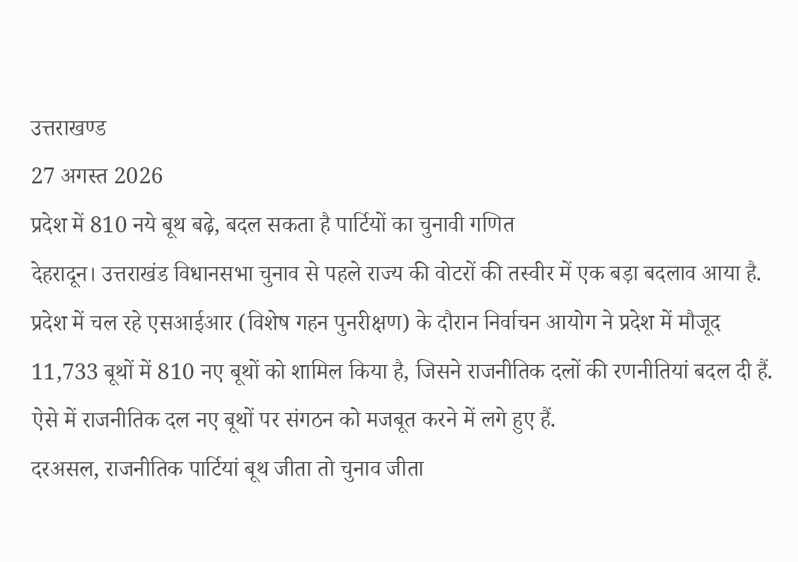उत्तराखण्ड
27 अगस्त 2026
प्रदेश में 810 नये बूथ बढ़े, बदल सकता है पार्टियों का चुनावी गणित
देहरादून। उत्तराखंड विधानसभा चुनाव से पहले राज्य की वोटरों की तस्वीर में एक बड़ा बदलाव आया है. प्रदेश में चल रहे एसआईआर (विशेष गहन पुनरीक्षण) के दौरान निर्वाचन आयोग ने प्रदेश में मौजूद 11,733 बूथों में 810 नए बूथों को शामिल किया है, जिसने राजनीतिक दलों की रणनीतियां बदल दी हैं. ऐसे में राजनीतिक दल नए बूथों पर संगठन को मजबूत करने में लगे हुए हैं.
दरअसल, राजनीतिक पार्टियां बूथ जीता तो चुनाव जीता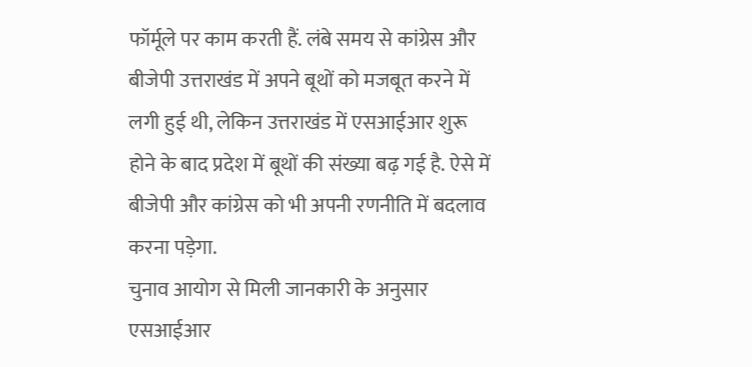फॉर्मूले पर काम करती हैं. लंबे समय से कांग्रेस और बीजेपी उत्तराखंड में अपने बूथों को मजबूत करने में लगी हुई थी, लेकिन उत्तराखंड में एसआईआर शुरू होने के बाद प्रदेश में बूथों की संख्या बढ़ गई है. ऐसे में बीजेपी और कांग्रेस को भी अपनी रणनीति में बदलाव करना पड़ेगा.
चुनाव आयोग से मिली जानकारी के अनुसार एसआईआर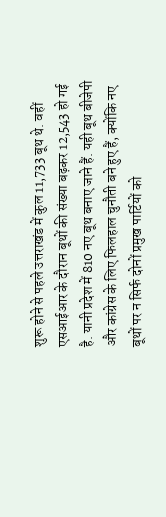शुरू होने से पहले उत्तराखंड में कुल 11,733 बूथ थे. वहीं एसआईआर के दौरान बूथों की संख्या बढ़कर 12,543 हो गई है. यानी प्रदेश में 810 नए बूथ बनाए जाने हैं. यही बूथ बीजेपी और कांग्रेस के लिए फिलहाल चुनौती बने हुए हैं, क्योंकि नए बूथों पर न सिर्फ दोनों प्रमुख पार्टियों को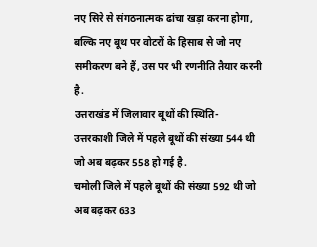नए सिरे से संगठनात्मक ढांचा खड़ा करना होगा, बल्कि नए बूथ पर वोटरों के हिसाब से जो नए समीकरण बने हैं, उस पर भी रणनीति तैयार करनी है.
उत्तराखंड में जिलावार बूथों की स्थिति-
उत्तरकाशी जिले में पहले बूथों की संख्या 544 थी जो अब बढ़कर 558 हो गई है.
चमोली जिले में पहले बूथों की संख्या 592 थी जो अब बढ़कर 633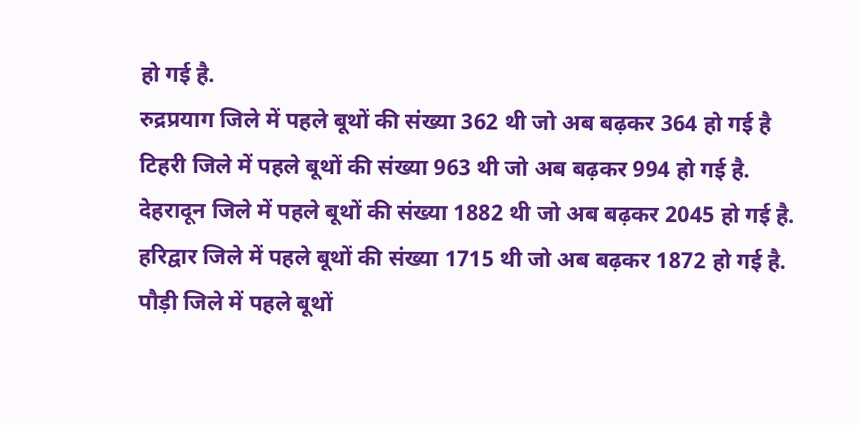हो गई है.
रुद्रप्रयाग जिले में पहले बूथों की संख्या 362 थी जो अब बढ़कर 364 हो गई है
टिहरी जिले में पहले बूथों की संख्या 963 थी जो अब बढ़कर 994 हो गई है.
देहरादून जिले में पहले बूथों की संख्या 1882 थी जो अब बढ़कर 2045 हो गई है.
हरिद्वार जिले में पहले बूथों की संख्या 1715 थी जो अब बढ़कर 1872 हो गई है.
पौड़ी जिले में पहले बूथों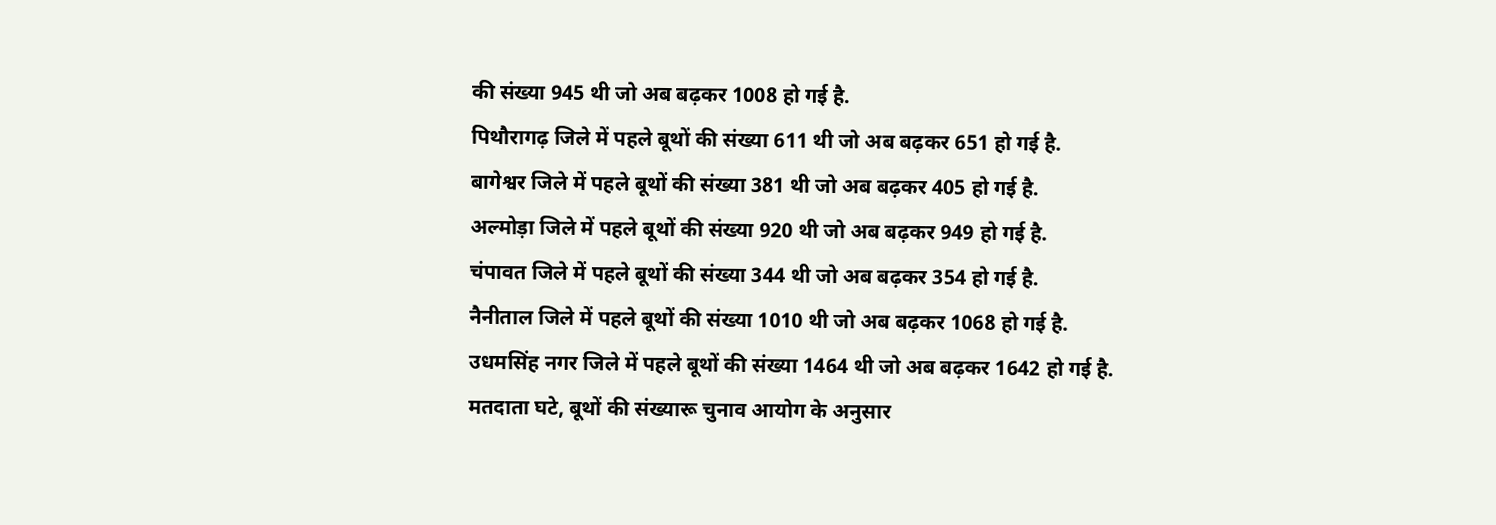की संख्या 945 थी जो अब बढ़कर 1008 हो गई है.
पिथौरागढ़ जिले में पहले बूथों की संख्या 611 थी जो अब बढ़कर 651 हो गई है.
बागेश्वर जिले में पहले बूथों की संख्या 381 थी जो अब बढ़कर 405 हो गई है.
अल्मोड़ा जिले में पहले बूथों की संख्या 920 थी जो अब बढ़कर 949 हो गई है.
चंपावत जिले में पहले बूथों की संख्या 344 थी जो अब बढ़कर 354 हो गई है.
नैनीताल जिले में पहले बूथों की संख्या 1010 थी जो अब बढ़कर 1068 हो गई है.
उधमसिंह नगर जिले में पहले बूथों की संख्या 1464 थी जो अब बढ़कर 1642 हो गई है.
मतदाता घटे, बूथों की संख्यारू चुनाव आयोग के अनुसार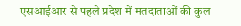एसआईआर से पहले प्रदेश में मतदाताओं की कुल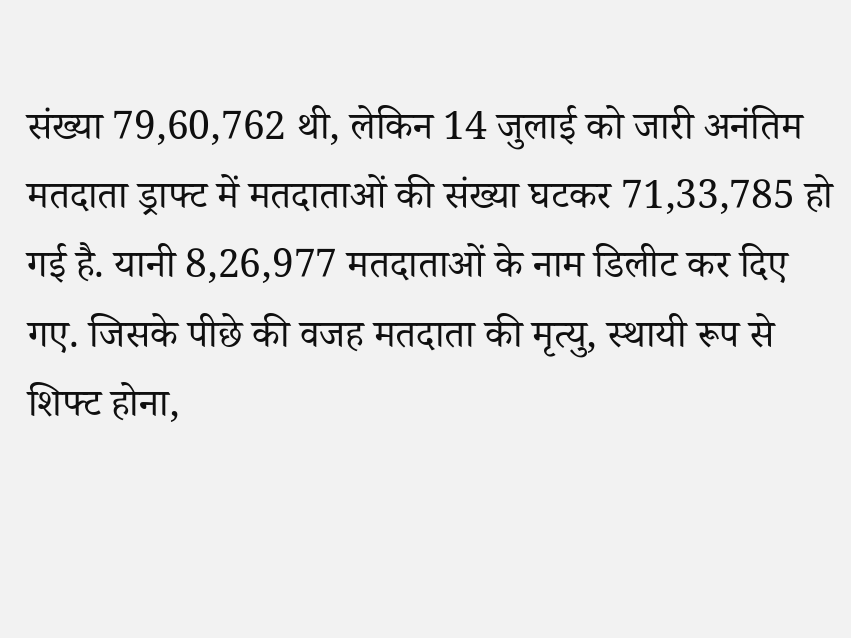संख्या 79,60,762 थी, लेकिन 14 जुलाई को जारी अनंतिम मतदाता ड्राफ्ट में मतदाताओं की संख्या घटकर 71,33,785 हो गई है. यानी 8,26,977 मतदाताओं के नाम डिलीट कर दिए गए. जिसके पीछे की वजह मतदाता की मृत्यु, स्थायी रूप से शिफ्ट होना,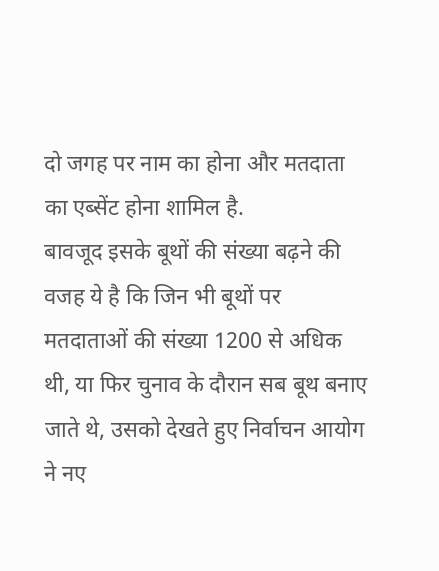दो जगह पर नाम का होना और मतदाता का एब्सेंट होना शामिल है.
बावजूद इसके बूथों की संख्या बढ़ने की वजह ये है कि जिन भी बूथों पर मतदाताओं की संख्या 1200 से अधिक थी, या फिर चुनाव के दौरान सब बूथ बनाए जाते थे, उसको देखते हुए निर्वाचन आयोग ने नए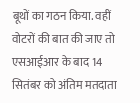बूथों का गठन किया. वहीं वोटरों की बात की जाए तो एसआईआर के बाद 14 सितंबर को अंतिम मतदाता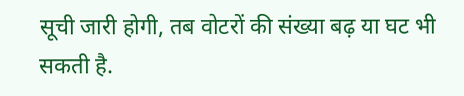सूची जारी होगी, तब वोटरों की संख्या बढ़ या घट भी सकती है.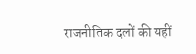राजनीतिक दलों की यहीं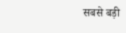सबसे बड़ी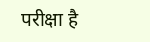परीक्षा है